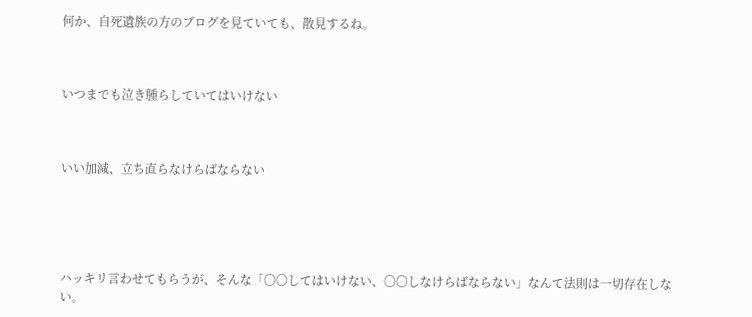何か、自死遺族の方のブログを見ていても、散見するね。



いつまでも泣き腫らしていてはいけない



いい加減、立ち直らなけらばならない





ハッキリ言わせてもらうが、そんな「〇〇してはいけない、〇〇しなけらばならない」なんて法則は一切存在しない。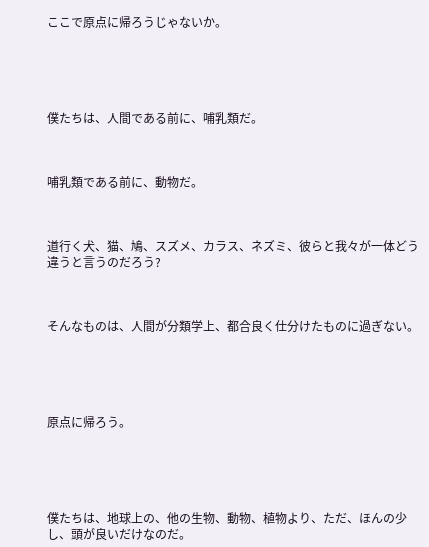ここで原点に帰ろうじゃないか。





僕たちは、人間である前に、哺乳類だ。



哺乳類である前に、動物だ。



道行く犬、猫、鳩、スズメ、カラス、ネズミ、彼らと我々が一体どう違うと言うのだろう?



そんなものは、人間が分類学上、都合良く仕分けたものに過ぎない。





原点に帰ろう。





僕たちは、地球上の、他の生物、動物、植物より、ただ、ほんの少し、頭が良いだけなのだ。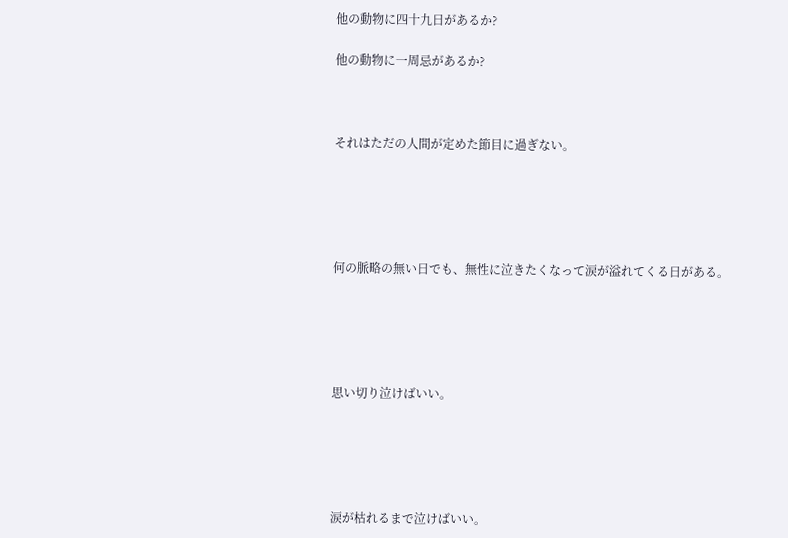他の動物に四十九日があるか?

他の動物に一周忌があるか?



それはただの人間が定めた節目に過ぎない。





何の脈略の無い日でも、無性に泣きたくなって涙が溢れてくる日がある。





思い切り泣けばいい。





涙が枯れるまで泣けばいい。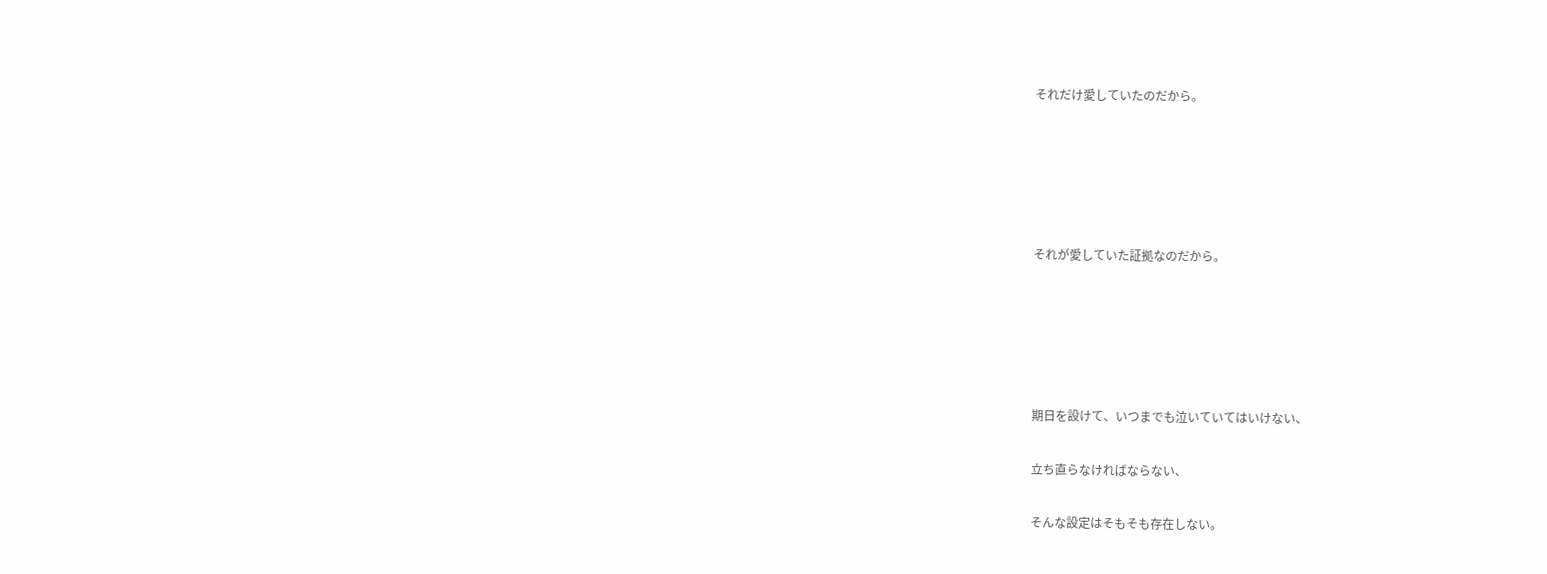それだけ愛していたのだから。





それが愛していた証拠なのだから。





期日を設けて、いつまでも泣いていてはいけない、

立ち直らなければならない、

そんな設定はそもそも存在しない。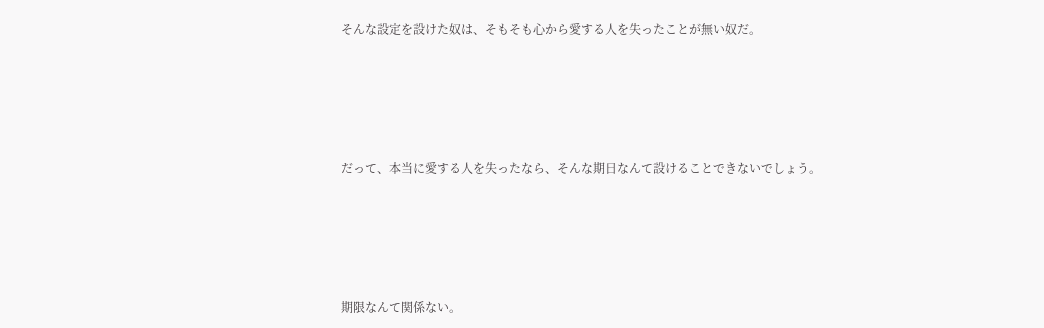そんな設定を設けた奴は、そもそも心から愛する人を失ったことが無い奴だ。





だって、本当に愛する人を失ったなら、そんな期日なんて設けることできないでしょう。





期限なんて関係ない。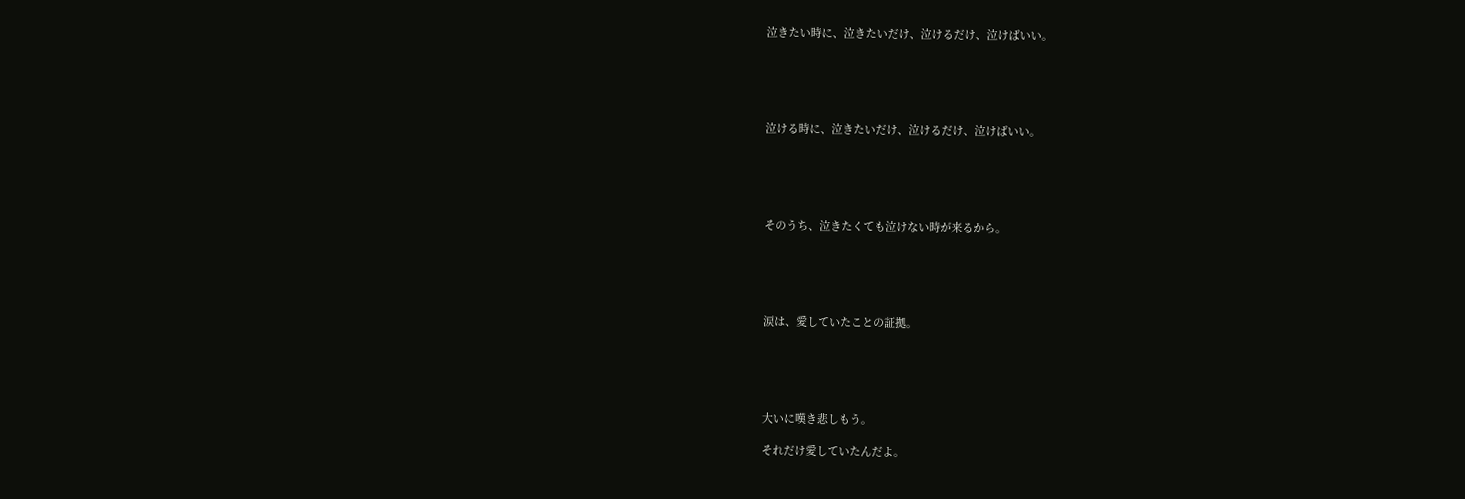泣きたい時に、泣きたいだけ、泣けるだけ、泣けばいい。





泣ける時に、泣きたいだけ、泣けるだけ、泣けばいい。





そのうち、泣きたくても泣けない時が来るから。





涙は、愛していたことの証拠。





大いに嘆き悲しもう。

それだけ愛していたんだよ。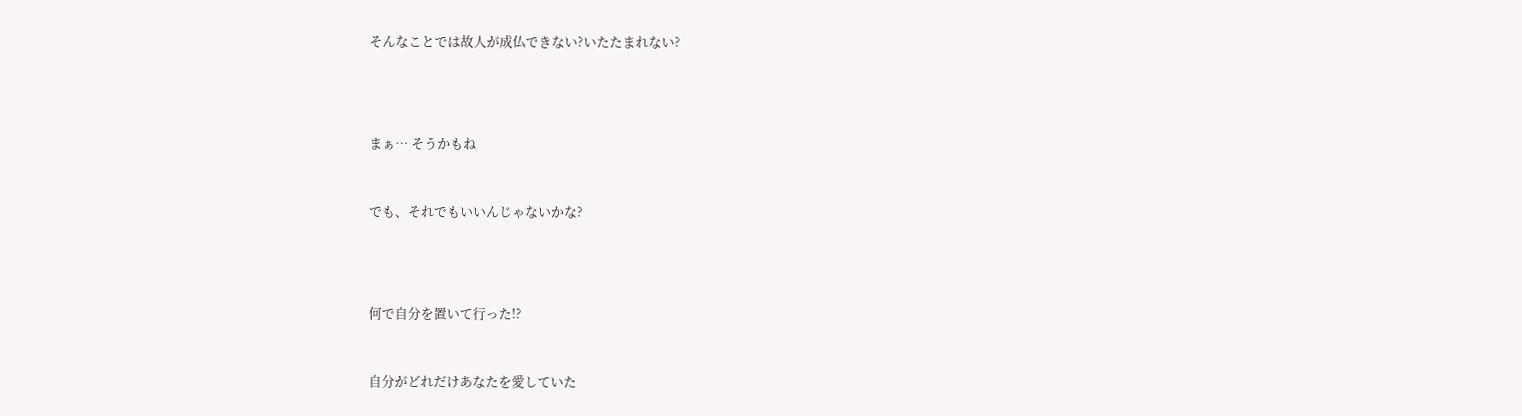そんなことでは故人が成仏できない?いたたまれない?





まぁ… そうかもね



でも、それでもいいんじゃないかな?





何で自分を置いて行った!?



自分がどれだけあなたを愛していた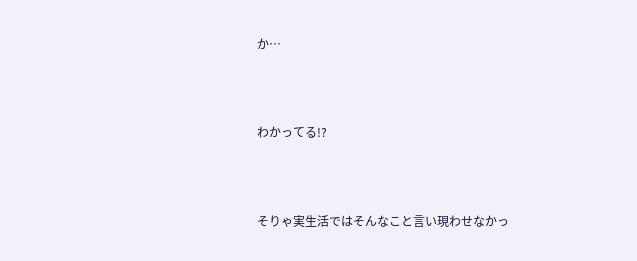か…



わかってる!?



そりゃ実生活ではそんなこと言い現わせなかっ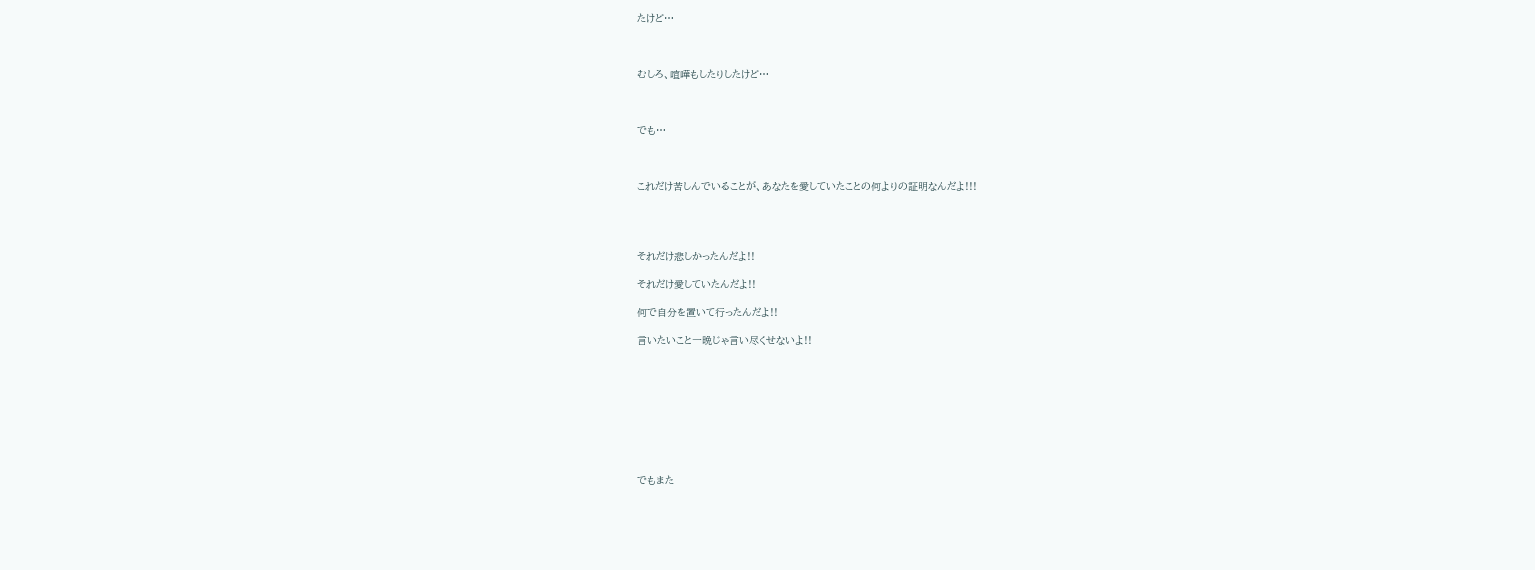たけど…



むしろ、喧嘩もしたりしたけど…



でも…



これだけ苦しんでいることが、あなたを愛していたことの何よりの証明なんだよ!!!




それだけ悲しかったんだよ!!

それだけ愛していたんだよ!!

何で自分を置いて行ったんだよ!!

言いたいこと一晩じゃ言い尽くせないよ!!









でもまた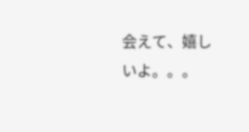会えて、嬉しいよ。。。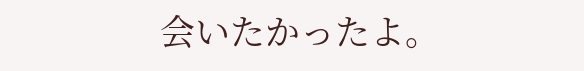会いたかったよ。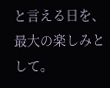と言える日を、最大の楽しみとして。